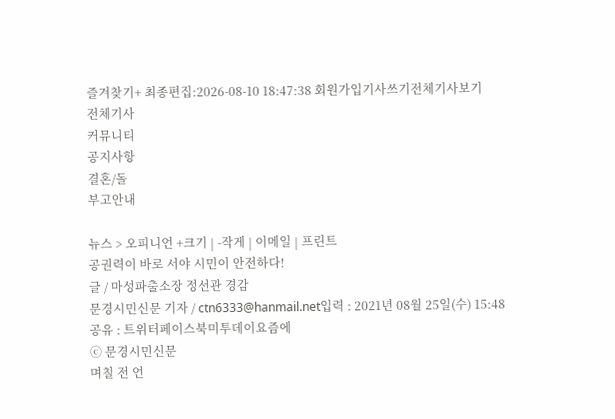즐겨찾기+ 최종편집:2026-08-10 18:47:38 회원가입기사쓰기전체기사보기
전체기사
커뮤니티
공지사항
결혼/돌
부고안내

뉴스 > 오피니언 +크기 | -작게 | 이메일 | 프린트
공권력이 바로 서야 시민이 안전하다!
글 / 마성파출소장 정선관 경감
문경시민신문 기자 / ctn6333@hanmail.net입력 : 2021년 08월 25일(수) 15:48
공유 : 트위터페이스북미투데이요즘에
ⓒ 문경시민신문
며칠 전 언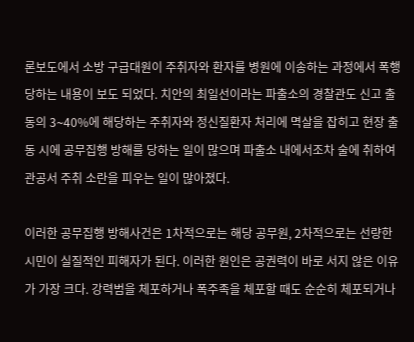론보도에서 소방 구급대원이 주취자와 환자를 병원에 이송하는 과정에서 폭행당하는 내용이 보도 되었다. 치안의 최일선이라는 파출소의 경찰관도 신고 출동의 3∼40%에 해당하는 주취자와 정신질환자 처리에 멱살을 잡히고 현장 출동 시에 공무집행 방해를 당하는 일이 많으며 파출소 내에서조차 술에 취하여 관공서 주취 소란을 피우는 일이 많아졌다.

이러한 공무집행 방해사건은 1차적으로는 해당 공무원, 2차적으로는 선량한 시민이 실질적인 피해자가 된다. 이러한 원인은 공권력이 바로 서지 않은 이유가 가장 크다. 강력범을 체포하거나 폭주족을 체포할 때도 순순히 체포되거나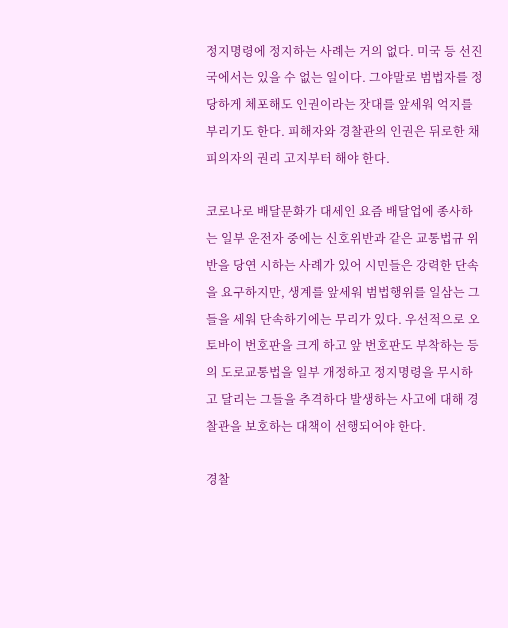정지명령에 정지하는 사례는 거의 없다. 미국 등 선진국에서는 있을 수 없는 일이다. 그야말로 범법자를 정당하게 체포해도 인권이라는 잣대를 앞세워 억지를 부리기도 한다. 피해자와 경찰관의 인권은 뒤로한 채 피의자의 권리 고지부터 해야 한다.

코로나로 배달문화가 대세인 요즘 배달업에 종사하는 일부 운전자 중에는 신호위반과 같은 교통법규 위반을 당연 시하는 사례가 있어 시민들은 강력한 단속을 요구하지만, 생계를 앞세워 범법행위를 일삼는 그들을 세워 단속하기에는 무리가 있다. 우선적으로 오토바이 번호판을 크게 하고 앞 번호판도 부착하는 등의 도로교통법을 일부 개정하고 정지명령을 무시하고 달리는 그들을 추격하다 발생하는 사고에 대해 경찰관을 보호하는 대책이 선행되어야 한다.

경찰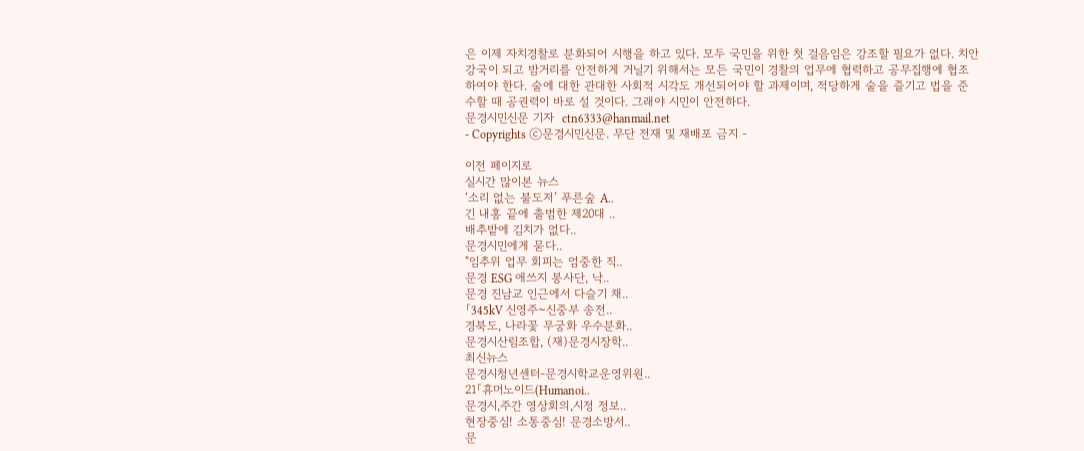은 이제 자치경찰로 분화되어 시행을 하고 있다. 모두 국민을 위한 첫 걸음임은 강조할 필요가 없다. 치안강국이 되고 밤거리를 안전하게 거닐기 위해서는 모든 국민이 경찰의 업무에 협력하고 공무집행에 협조하여야 한다. 술에 대한 관대한 사회적 시각도 개선되어야 할 과제이며, 적당하게 술을 즐기고 법을 준수할 때 공권력이 바로 설 것이다. 그래야 시민이 안전하다.
문경시민신문 기자  ctn6333@hanmail.net
- Copyrights ⓒ문경시민신문. 무단 전재 및 재배포 금지 -

이전 페이지로
실시간 많이본 뉴스
‘소리 없는 불도저’ 푸른숲 A..
긴 내홍 끝에 출범한 제20대 ..
배추밭에 김치가 없다..
문경시민에게 묻다..
"임추위 업무 회피는 엄중한 직..
문경 ESG 애쓰지 봉사단, 낙..
문경 진남교 인근에서 다슬기 채..
「345kV 신영주~신중부 송전..
경북도, 나라꽃 무궁화 우수분화..
문경시산림조합, (재)문경시장학..
최신뉴스
문경시청년센터-문경시학교운영위원..
21「휴머노이드(Humanoi..
문경시,주간 영상회의,시정 정보..
현장중심! 소통중심! 문경소방서..
문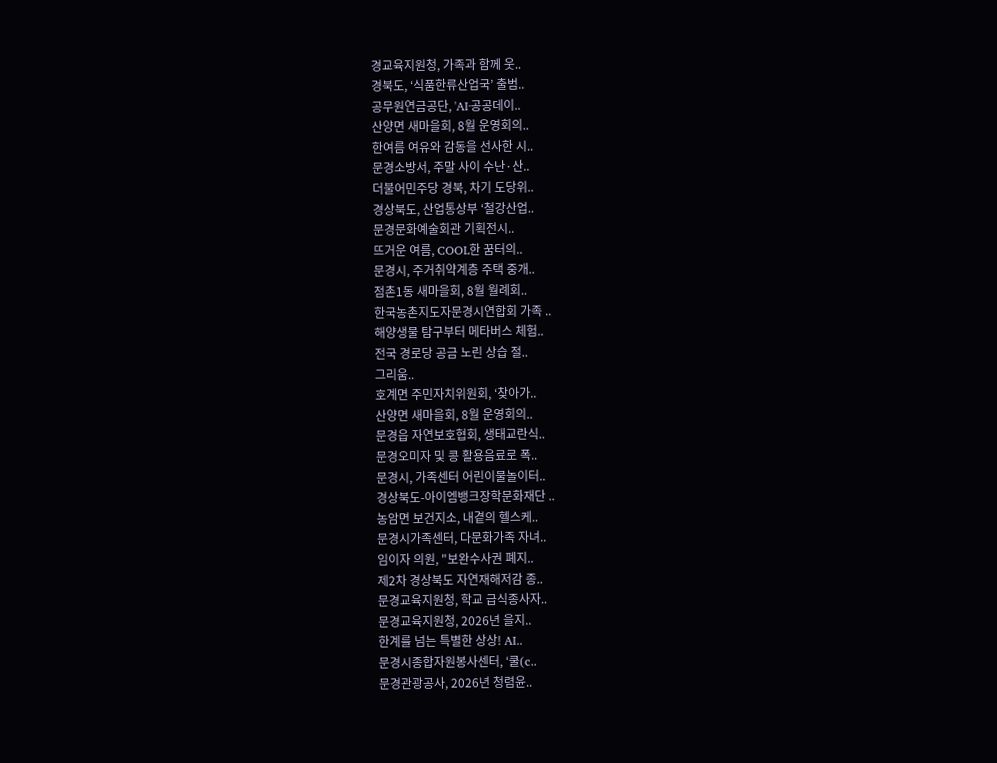경교육지원청, 가족과 함께 웃..
경북도, ‘식품한류산업국’ 출범..
공무원연금공단, 'AI·공공데이..
산양면 새마을회, 8월 운영회의..
한여름 여유와 감동을 선사한 시..
문경소방서, 주말 사이 수난·산..
더불어민주당 경북, 차기 도당위..
경상북도, 산업통상부 ‘철강산업..
문경문화예술회관 기획전시..
뜨거운 여름, COOL한 꿈터의..
문경시, 주거취약계층 주택 중개..
점촌1동 새마을회, 8월 월례회..
한국농촌지도자문경시연합회 가족 ..
해양생물 탐구부터 메타버스 체험..
전국 경로당 공금 노린 상습 절..
그리움..
호계면 주민자치위원회, ‘찾아가..
산양면 새마을회, 8월 운영회의..
문경읍 자연보호협회, 생태교란식..
문경오미자 및 콩 활용음료로 폭..
문경시, 가족센터 어린이물놀이터..
경상북도-아이엠뱅크장학문화재단 ..
농암면 보건지소, 내곁의 헬스케..
문경시가족센터, 다문화가족 자녀..
임이자 의원, "보완수사권 폐지..
제2차 경상북도 자연재해저감 종..
문경교육지원청, 학교 급식종사자..
문경교육지원청, 2026년 을지..
한계를 넘는 특별한 상상! AI..
문경시종합자원봉사센터, ‘쿨(c..
문경관광공사, 2026년 청렴윤..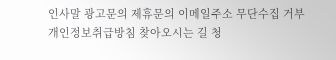인사말 광고문의 제휴문의 이메일주소 무단수집 거부 개인정보취급방침 찾아오시는 길 청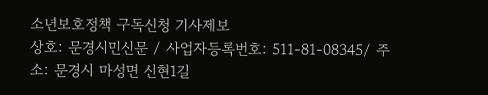소년보호정책 구독신청 기사제보
상호: 문경시민신문 / 사업자등록번호: 511-81-08345/ 주소: 문경시 마성면 신현1길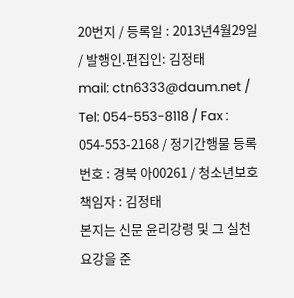20번지 / 등록일 : 2013년4월29일 / 발행인.편집인: 김정태
mail: ctn6333@daum.net / Tel: 054-553-8118 / Fax : 054-553-2168 / 정기간행물 등록번호 : 경북 아00261 / 청소년보호책임자 : 김정태
본지는 신문 윤리강령 및 그 실천요강을 준